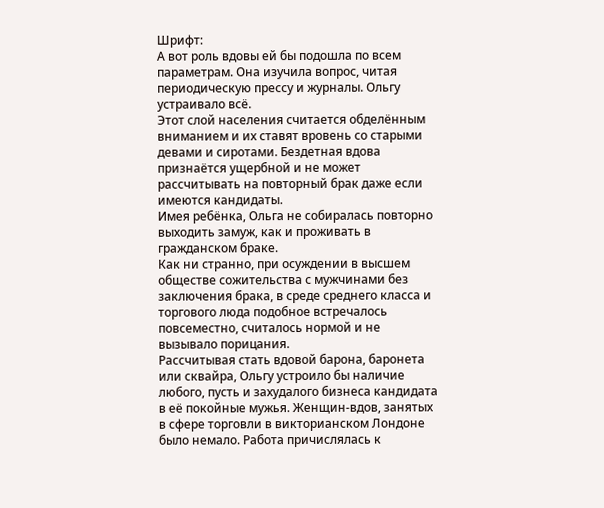Шрифт:
А вот роль вдовы ей бы подошла по всем параметрам. Она изучила вопрос, читая периодическую прессу и журналы. Ольгу устраивало всё.
Этот слой населения считается обделённым вниманием и их ставят вровень со старыми девами и сиротами. Бездетная вдова признаётся ущербной и не может рассчитывать на повторный брак даже если имеются кандидаты.
Имея ребёнка, Ольга не собиралась повторно выходить замуж, как и проживать в гражданском браке.
Как ни странно, при осуждении в высшем обществе сожительства с мужчинами без заключения брака, в среде среднего класса и торгового люда подобное встречалось повсеместно, считалось нормой и не вызывало порицания.
Рассчитывая стать вдовой барона, баронета или сквайра, Ольгу устроило бы наличие любого, пусть и захудалого бизнеса кандидата в её покойные мужья. Женщин-вдов, занятых в сфере торговли в викторианском Лондоне было немало. Работа причислялась к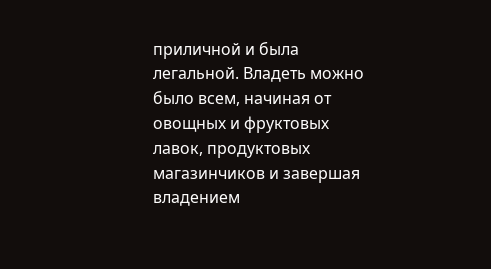приличной и была легальной. Владеть можно было всем, начиная от овощных и фруктовых лавок, продуктовых магазинчиков и завершая владением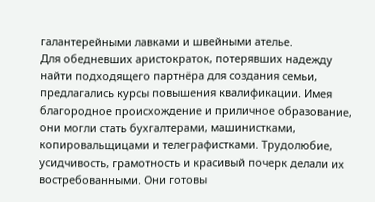галантерейными лавками и швейными ателье.
Для обедневших аристократок, потерявших надежду найти подходящего партнёра для создания семьи, предлагались курсы повышения квалификации. Имея благородное происхождение и приличное образование, они могли стать бухгалтерами, машинистками, копировальщицами и телеграфистками. Трудолюбие, усидчивость, грамотность и красивый почерк делали их востребованными. Они готовы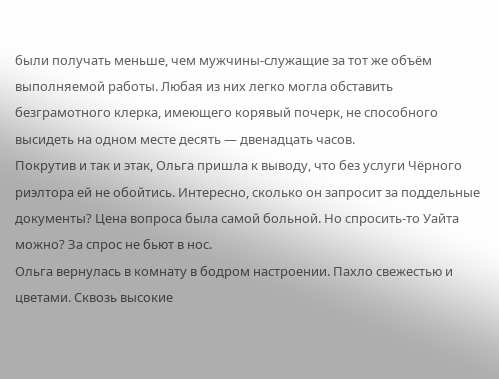были получать меньше, чем мужчины-служащие за тот же объём выполняемой работы. Любая из них легко могла обставить безграмотного клерка, имеющего корявый почерк, не способного высидеть на одном месте десять — двенадцать часов.
Покрутив и так и этак, Ольга пришла к выводу, что без услуги Чёрного риэлтора ей не обойтись. Интересно, сколько он запросит за поддельные документы? Цена вопроса была самой больной. Но спросить-то Уайта можно? За спрос не бьют в нос.
Ольга вернулась в комнату в бодром настроении. Пахло свежестью и цветами. Сквозь высокие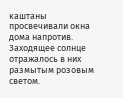каштаны просвечивали окна дома напротив. Заходящее солнце отражалось в них размытым розовым светом.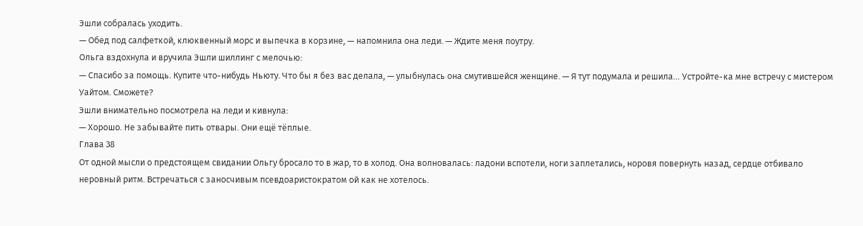Эшли собралась уходить.
— Обед под салфеткой, клюквенный морс и выпечка в корзине, — напомнила она леди. — Ждите меня поутру.
Ольга вздохнула и вручила Эшли шиллинг с мелочью:
— Спасибо за помощь. Купите что-нибудь Ньюту. Что бы я без вас делала, — улыбнулась она смутившейся женщине. — Я тут подумала и решила… Устройте-ка мне встречу с мистером Уайтом. Сможете?
Эшли внимательно посмотрела на леди и кивнула:
— Хорошо. Не забывайте пить отвары. Они ещё тёплые.
Глава 38
От одной мысли о предстоящем свидании Ольгу бросало то в жар, то в холод. Она волновалась: ладони вспотели, ноги заплетались, норовя повернуть назад, сердце отбивало неровный ритм. Встречаться с заносчивым псевдоаристократом ой как не хотелось.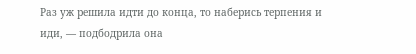Раз уж решила идти до конца, то наберись терпения и иди, — подбодрила она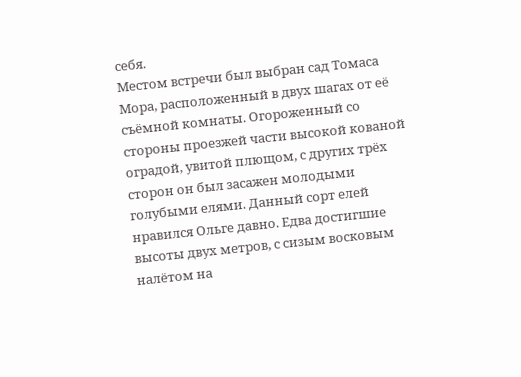себя.
Местом встречи был выбран сад Томаса Мора, расположенный в двух шагах от её съёмной комнаты. Огороженный со стороны проезжей части высокой кованой оградой, увитой плющом, с других трёх сторон он был засажен молодыми голубыми елями. Данный сорт елей нравился Ольге давно. Едва достигшие высоты двух метров, с сизым восковым налётом на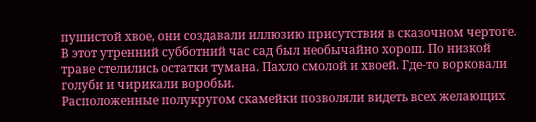пушистой хвое, они создавали иллюзию присутствия в сказочном чертоге.
В этот утренний субботний час сад был необычайно хорош. По низкой траве стелились остатки тумана. Пахло смолой и хвоей. Где-то ворковали голуби и чирикали воробьи.
Расположенные полукругом скамейки позволяли видеть всех желающих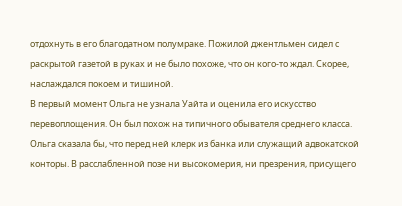отдохнуть в его благодатном полумраке. Пожилой джентльмен сидел с раскрытой газетой в руках и не было похоже, что он кого-то ждал. Скорее, наслаждался покоем и тишиной.
В первый момент Ольга не узнала Уайта и оценила его искусство перевоплощения. Он был похож на типичного обывателя среднего класса. Ольга сказала бы, что перед ней клерк из банка или служащий адвокатской конторы. В расслабленной позе ни высокомерия, ни презрения, присущего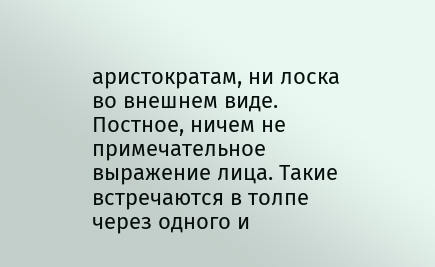аристократам, ни лоска во внешнем виде. Постное, ничем не примечательное выражение лица. Такие встречаются в толпе через одного и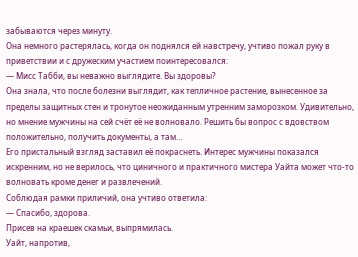забываются через минуту.
Она немного растерялась, когда он поднялся ей навстречу, учтиво пожал руку в приветствии и с дружеским участием поинтересовался:
— Мисс Табби, вы неважно выглядите. Вы здоровы?
Она знала, что после болезни выглядит, как тепличное растение, вынесенное за пределы защитных стен и тронутое неожиданным утренним заморозком. Удивительно, но мнение мужчины на сей счёт её не волновало. Решить бы вопрос с вдовством положительно, получить документы, а там…
Его пристальный взгляд заставил её покраснеть. Интерес мужчины показался искренним, но не верилось, что циничного и практичного мистера Уайта может что-то волновать кроме денег и развлечений.
Соблюдая рамки приличий, она учтиво ответила:
— Спасибо, здорова.
Присев на краешек скамьи, выпрямилась.
Уайт, напротив,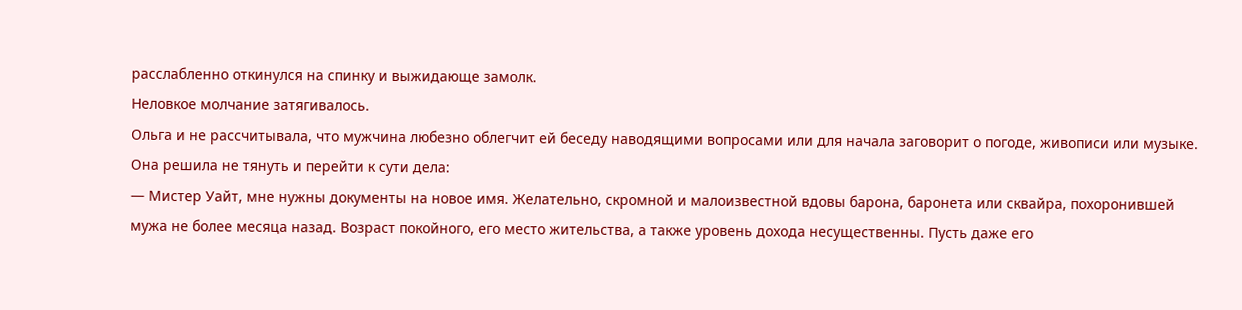расслабленно откинулся на спинку и выжидающе замолк.
Неловкое молчание затягивалось.
Ольга и не рассчитывала, что мужчина любезно облегчит ей беседу наводящими вопросами или для начала заговорит о погоде, живописи или музыке. Она решила не тянуть и перейти к сути дела:
— Мистер Уайт, мне нужны документы на новое имя. Желательно, скромной и малоизвестной вдовы барона, баронета или сквайра, похоронившей мужа не более месяца назад. Возраст покойного, его место жительства, а также уровень дохода несущественны. Пусть даже его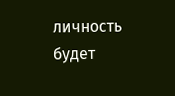личность будет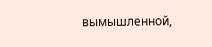вымышленной,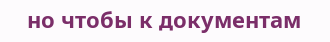но чтобы к документам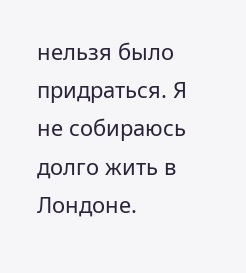нельзя было придраться. Я не собираюсь долго жить в Лондоне.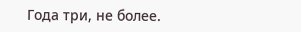Года три, не более.